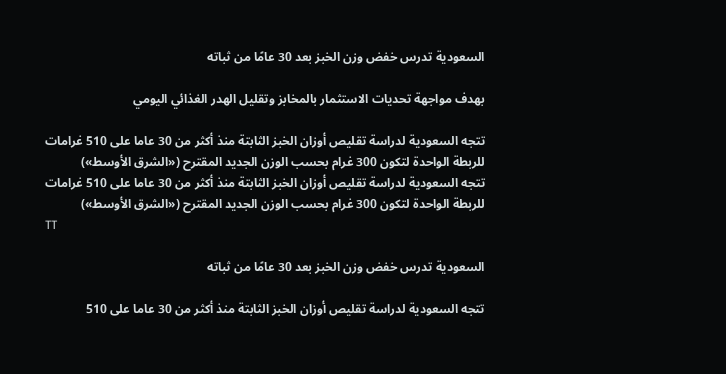السعودية تدرس خفض وزن الخبز بعد 30 عامًا من ثباته

بهدف مواجهة تحديات الاستثمار بالمخابز وتقليل الهدر الغذائي اليومي

تتجه السعودية لدراسة تقليص أوزان الخبز الثابتة منذ أكثر من 30 عاما على 510 غرامات للربطة الواحدة لتكون 300 غرام بحسب الوزن الجديد المقترح («الشرق الأوسط»)
تتجه السعودية لدراسة تقليص أوزان الخبز الثابتة منذ أكثر من 30 عاما على 510 غرامات للربطة الواحدة لتكون 300 غرام بحسب الوزن الجديد المقترح («الشرق الأوسط»)
TT

السعودية تدرس خفض وزن الخبز بعد 30 عامًا من ثباته

تتجه السعودية لدراسة تقليص أوزان الخبز الثابتة منذ أكثر من 30 عاما على 510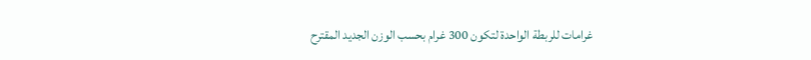غرامات للربطة الواحدة لتكون 300 غرام بحسب الوزن الجديد المقترح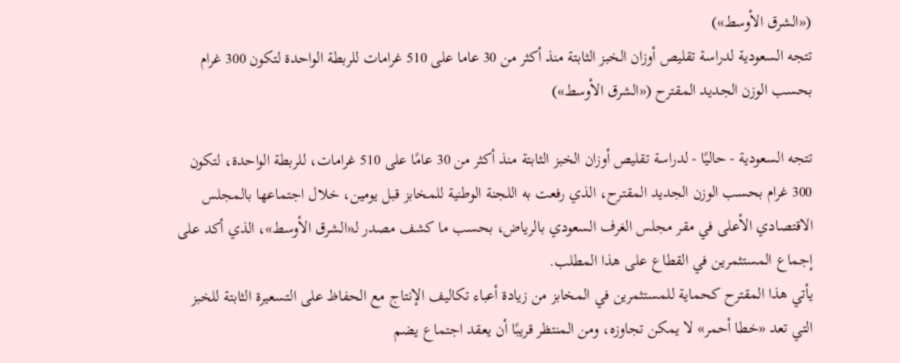(«الشرق الأوسط»)
تتجه السعودية لدراسة تقليص أوزان الخبز الثابتة منذ أكثر من 30 عاما على 510 غرامات للربطة الواحدة لتكون 300 غرام بحسب الوزن الجديد المقترح («الشرق الأوسط»)

تتجه السعودية - حاليًا - لدراسة تقليص أوزان الخبز الثابتة منذ أكثر من 30 عامًا على 510 غرامات، للربطة الواحدة، لتكون 300 غرام بحسب الوزن الجديد المقترح، الذي رفعت به اللجنة الوطنية للمخابز قبل يومين، خلال اجتماعها بالمجلس الاقتصادي الأعلى في مقر مجلس الغرف السعودي بالرياض، بحسب ما كشف مصدر لـ«الشرق الأوسط»، الذي أكد على إجماع المستثمرين في القطاع على هذا المطلب.
يأتي هذا المقترح كحماية للمستثمرين في المخابز من زيادة أعباء تكاليف الإنتاج مع الحفاظ على التسعيرة الثابتة للخبز التي تعد «خطا أحمر» لا يمكن تجاوزه، ومن المنتظر قريبًا أن يعقد اجتماع يضم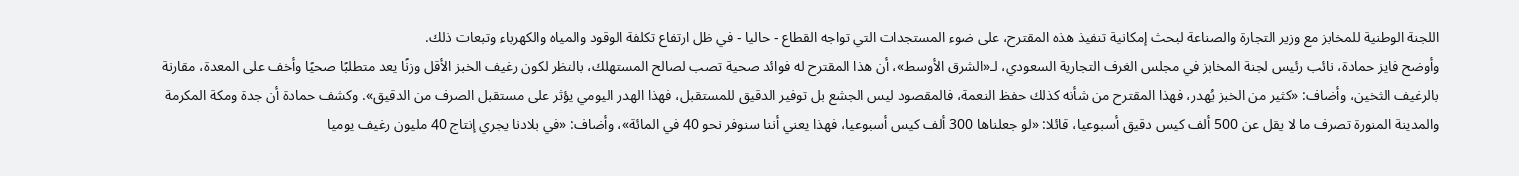اللجنة الوطنية للمخابز مع وزير التجارة والصناعة لبحث إمكانية تنفيذ هذه المقترح، على ضوء المستجدات التي تواجه القطاع - حاليا - في ظل ارتفاع تكلفة الوقود والمياه والكهرباء وتبعات ذلك.
وأوضح فايز حمادة، نائب رئيس لجنة المخابز في مجلس الغرف التجارية السعودي، لـ«الشرق الأوسط»، أن هذا المقترح له فوائد صحية تصب لصالح المستهلك، بالنظر لكون رغيف الخبز الأقل وزنًا يعد متطلبًا صحيًا وأخف على المعدة، مقارنة بالرغيف الثخين، وأضاف: «كثير من الخبز يُهدر، فهذا المقترح من شأنه كذلك حفظ النعمة، فالمقصود ليس الجشع بل توفير الدقيق للمستقبل، فهذا الهدر اليومي يؤثر على مستقبل الصرف من الدقيق». وكشف حمادة أن جدة ومكة المكرمة والمدينة المنورة تصرف ما لا يقل عن 500 ألف كيس دقيق أسبوعيا، قائلا: «لو جعلناها 300 ألف كيس أسبوعيا، فهذا يعني أننا سنوفر نحو 40 في المائة»، وأضاف: «في بلادنا يجري إنتاج 40 مليون رغيف يوميا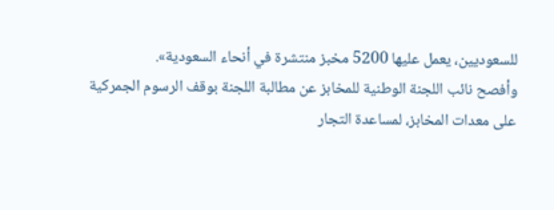للسعوديين، يعمل عليها 5200 مخبز منتشرة في أنحاء السعودية».
وأفصح نائب اللجنة الوطنية للمخابز عن مطالبة اللجنة بوقف الرسوم الجمركية على معدات المخابز، لمساعدة التجار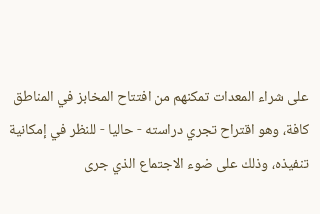على شراء المعدات تمكنهم من افتتاح المخابز في المناطق كافة، وهو اقتراح تجري دراسته - حاليا - للنظر في إمكانية تنفيذه، وذلك على ضوء الاجتماع الذي جرى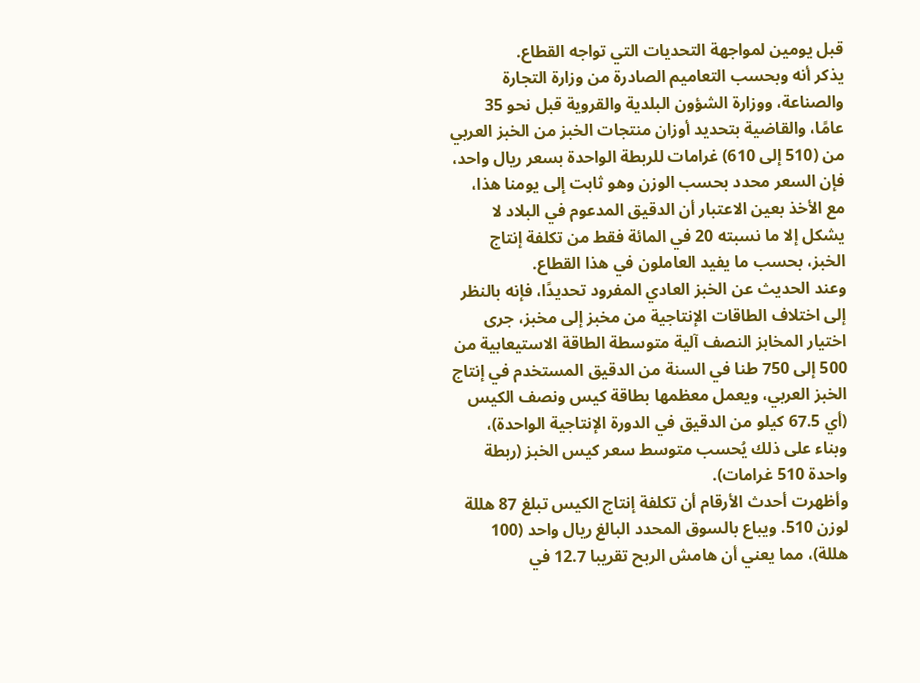قبل يومين لمواجهة التحديات التي تواجه القطاع.
يذكر أنه وبحسب التعاميم الصادرة من وزارة التجارة والصناعة، ووزارة الشؤون البلدية والقروية قبل نحو 35 عامًا، والقاضية بتحديد أوزان منتجات الخبز من الخبز العربي من (510 إلى 610) غرامات للربطة الواحدة بسعر ريال واحد، فإن السعر محدد بحسب الوزن وهو ثابت إلى يومنا هذا، مع الأخذ بعين الاعتبار أن الدقيق المدعوم في البلاد لا يشكل إلا ما نسبته 20 في المائة فقط من تكلفة إنتاج الخبز، بحسب ما يفيد العاملون في هذا القطاع.
وعند الحديث عن الخبز العادي المفرود تحديدًا، فإنه بالنظر إلى اختلاف الطاقات الإنتاجية من مخبز إلى مخبز، جرى اختيار المخابز النصف آلية متوسطة الطاقة الاستيعابية من 500 إلى 750 طنا في السنة من الدقيق المستخدم في إنتاج الخبز العربي، ويعمل معظمها بطاقة كيس ونصف الكيس (أي 67.5 كيلو من الدقيق في الدورة الإنتاجية الواحدة)، وبناء على ذلك يُحسب متوسط سعر كيس الخبز (ربطة واحدة 510 غرامات).
وأظهرت أحدث الأرقام أن تكلفة إنتاج الكيس تبلغ 87 هللة لوزن 510. ويباع بالسوق المحدد البالغ ريال واحد (100 هللة)، مما يعني أن هامش الربح تقريبا 12.7 في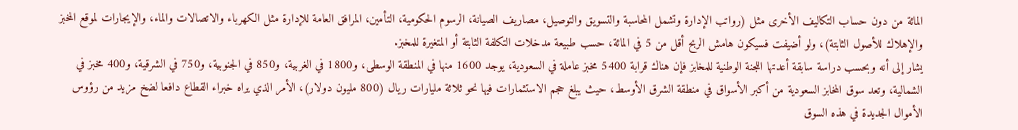المائة من دون حساب التكاليف الأخرى مثل (رواتب الإدارة وتشمل المحاسبة والتسويق والتوصيل، مصاريف الصيانة، الرسوم الحكومية، التأمين، المرافق العامة للإدارة مثل الكهرباء والاتصالات والماء، والإيجارات لموقع المخبز والإهلاك للأصول الثابتة)، ولو أضيفت فسيكون هامش الربح أقل من 5 في المائة، حسب طبيعة مدخلات التكلفة الثابتة أو المتغيرة للمخبز.
يشار إلى أنه وبحسب دراسة سابقة أعدتها اللجنة الوطنية للمخابز فإن هناك قرابة 5400 مخبز عاملة في السعودية، يوجد 1600 منها في المنطقة الوسطى، و1800 في الغربية، و850 في الجنوبية، و750 في الشرقية، و400 مخبز في الشمالية، وتعد سوق المخابز السعودية من أكبر الأسواق في منطقة الشرق الأوسط، حيث يبلغ حجم الاستثمارات فيها نحو ثلاثة مليارات ريال (800 مليون دولار)، الأمر الذي يراه خبراء القطاع دافعا لضخ مزيد من رؤوس الأموال الجديدة في هذه السوق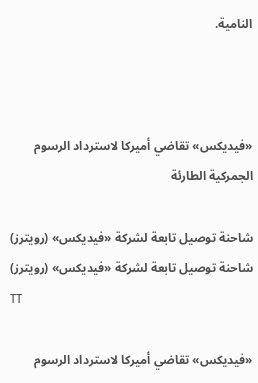النامية.



«فيديكس» تقاضي أميركا لاسترداد الرسوم الجمركية الطارئة

شاحنة توصيل تابعة لشركة «فيديكس» (رويترز)
شاحنة توصيل تابعة لشركة «فيديكس» (رويترز)
TT

«فيديكس» تقاضي أميركا لاسترداد الرسوم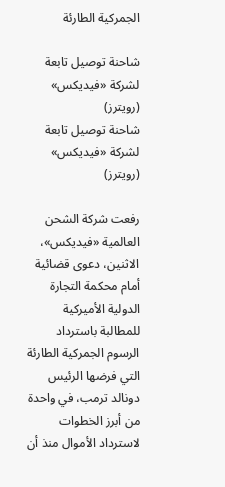الجمركية الطارئة

شاحنة توصيل تابعة لشركة «فيديكس» (رويترز)
شاحنة توصيل تابعة لشركة «فيديكس» (رويترز)

رفعت شركة الشحن العالمية «فيديكس»، الاثنين، دعوى قضائية أمام محكمة التجارة الدولية الأميركية للمطالبة باسترداد الرسوم الجمركية الطارئة التي فرضها الرئيس دونالد ترمب، في واحدة من أبرز الخطوات لاسترداد الأموال منذ أن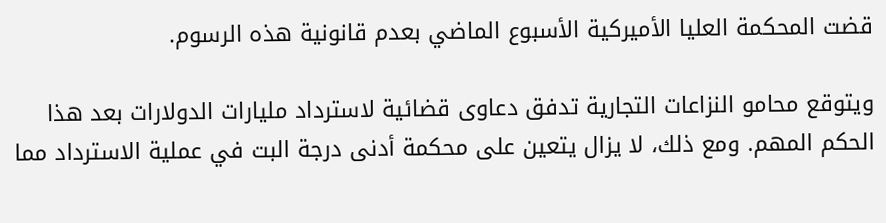قضت المحكمة العليا الأميركية الأسبوع الماضي بعدم قانونية هذه الرسوم.

ويتوقع محامو النزاعات التجارية تدفق دعاوى قضائية لاسترداد مليارات الدولارات بعد هذا الحكم المهم. ومع ذلك، لا يزال يتعين على محكمة أدنى درجة البت في عملية الاسترداد مما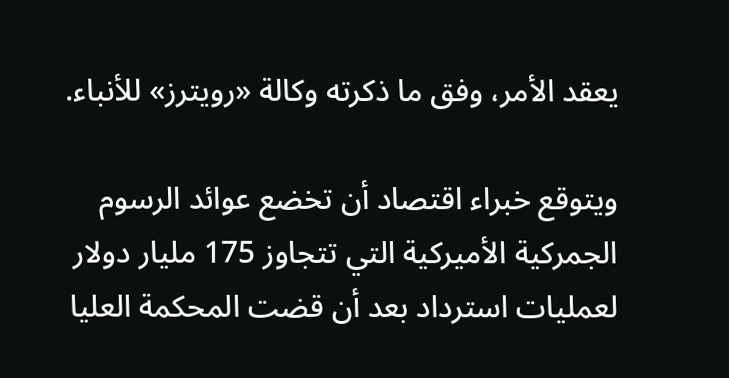يعقد الأمر، وفق ما ذكرته وكالة «رويترز» للأنباء.

ويتوقع خبراء اقتصاد أن تخضع عوائد الرسوم الجمركية الأميركية التي تتجاوز 175 مليار دولار لعمليات استرداد بعد أن قضت المحكمة العليا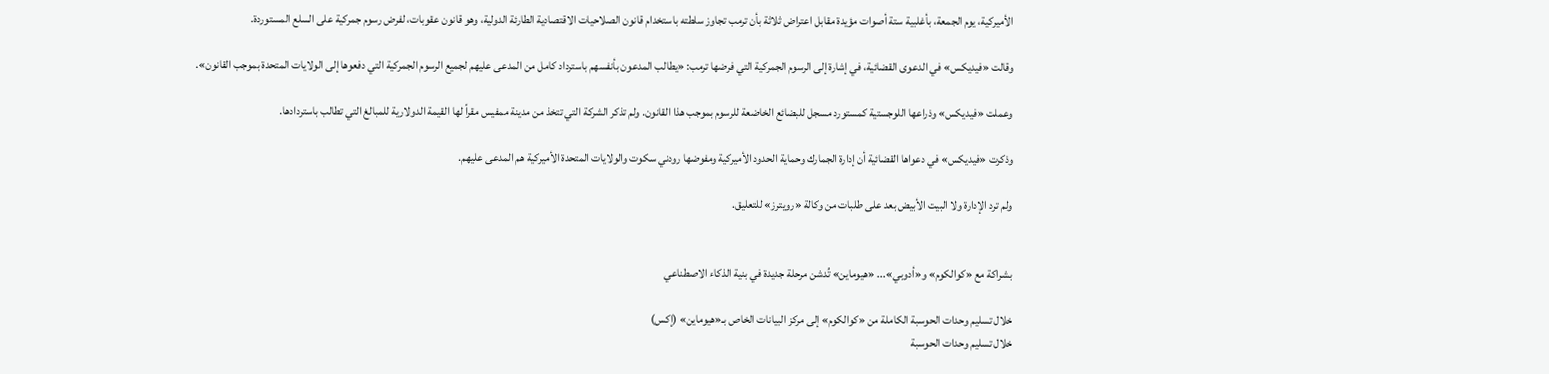الأميركية، يوم الجمعة، بأغلبية ستة أصوات مؤيدة مقابل اعتراض ثلاثة بأن ترمب تجاوز سلطته باستخدام قانون الصلاحيات الاقتصادية الطارئة الدولية، وهو قانون عقوبات، لفرض رسوم جمركية على السلع المستوردة.

وقالت «فيديكس» في الدعوى القضائية، في إشارة إلى الرسوم الجمركية التي فرضها ترمب: «يطالب المدعون بأنفسهم باسترداد كامل من المدعى عليهم لجميع الرسوم الجمركية التي دفعوها إلى الولايات المتحدة بموجب القانون».

وعملت «فيديكس» وذراعها اللوجستية كمستورد مسجل للبضائع الخاضعة للرسوم بموجب هذا القانون. ولم تذكر الشركة التي تتخذ من مدينة ممفيس مقراً لها القيمة الدولارية للمبالغ التي تطالب باستردادها.

وذكرت «فيديكس» في دعواها القضائية أن إدارة الجمارك وحماية الحدود الأميركية ومفوضها رودني سكوت والولايات المتحدة الأميركية هم المدعى عليهم.

ولم ترد الإدارة ولا البيت الأبيض بعد على طلبات من وكالة «رويترز» للتعليق.


بشراكة مع «كوالكوم» و«أدوبي»... «هيوماين» تُدشن مرحلة جديدة في بنية الذكاء الاصطناعي

خلال تسليم وحدات الحوسبة الكاملة من «كوالكوم» إلى مركز البيانات الخاص بـ«هيوماين» (إكس)
خلال تسليم وحدات الحوسبة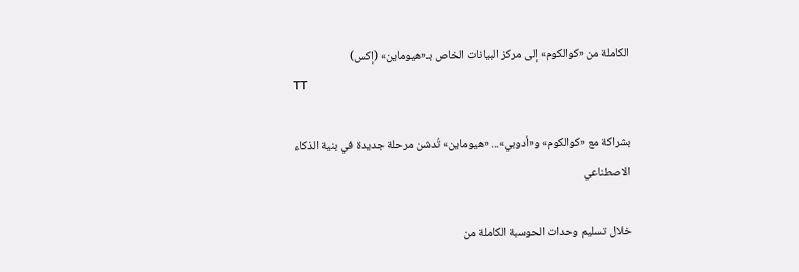الكاملة من «كوالكوم» إلى مركز البيانات الخاص بـ«هيوماين» (إكس)
TT

بشراكة مع «كوالكوم» و«أدوبي»... «هيوماين» تُدشن مرحلة جديدة في بنية الذكاء الاصطناعي

خلال تسليم وحدات الحوسبة الكاملة من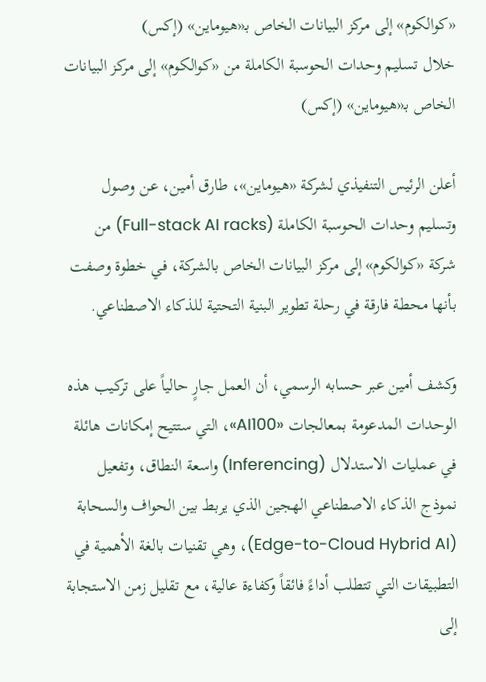«كوالكوم» إلى مركز البيانات الخاص بـ«هيوماين» (إكس)
خلال تسليم وحدات الحوسبة الكاملة من «كوالكوم» إلى مركز البيانات الخاص بـ«هيوماين» (إكس)

أعلن الرئيس التنفيذي لشركة «هيوماين»، طارق أمين، عن وصول وتسليم وحدات الحوسبة الكاملة (Full-stack AI racks) من شركة «كوالكوم» إلى مركز البيانات الخاص بالشركة، في خطوة وصفت بأنها محطة فارقة في رحلة تطوير البنية التحتية للذكاء الاصطناعي.

وكشف أمين عبر حسابه الرسمي، أن العمل جارٍ حالياً على تركيب هذه الوحدات المدعومة بمعالجات «AI100»، التي ستتيح إمكانات هائلة في عمليات الاستدلال (Inferencing) واسعة النطاق، وتفعيل نموذج الذكاء الاصطناعي الهجين الذي يربط بين الحواف والسحابة (Edge-to-Cloud Hybrid AI)، وهي تقنيات بالغة الأهمية في التطبيقات التي تتطلب أداءً فائقاً وكفاءة عالية، مع تقليل زمن الاستجابة إلى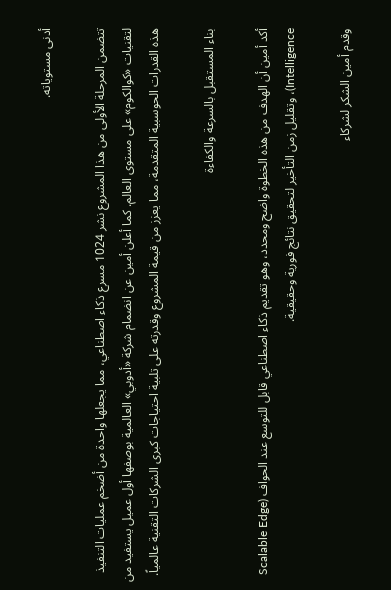أدنى مستوياته.

تتضمن المرحلة الأولى من هذا المشروع نشر 1024 مسرع ذكاء اصطناعي، مما يجعلها واحدة من أضخم عمليات التنفيذ لتقنيات «كوالكوم» على مستوى العالم. كما أعلن أمين عن انضمام شركة «أدوبي» العالمية بوصفها أول عميل يستفيد من هذه القدرات الحوسبية المتقدمة، مما يعزز من قيمة المشروع وقدرته على تلبية احتياجات كبرى الشركات التقنية عالمياً.

بناء المستقبل بالسرعة والكفاءة

أكد أمين أن الهدف من هذه الخطوة واضح ومحدد، وهو تقديم ذكاء اصطناعي قابل للتوسع عند الحواف (Scalable Edge Intelligence)، وتقليل زمن التأخير لتحقيق نتائج فورية وحقيقية.

وقدم أمين الشكر لشركاء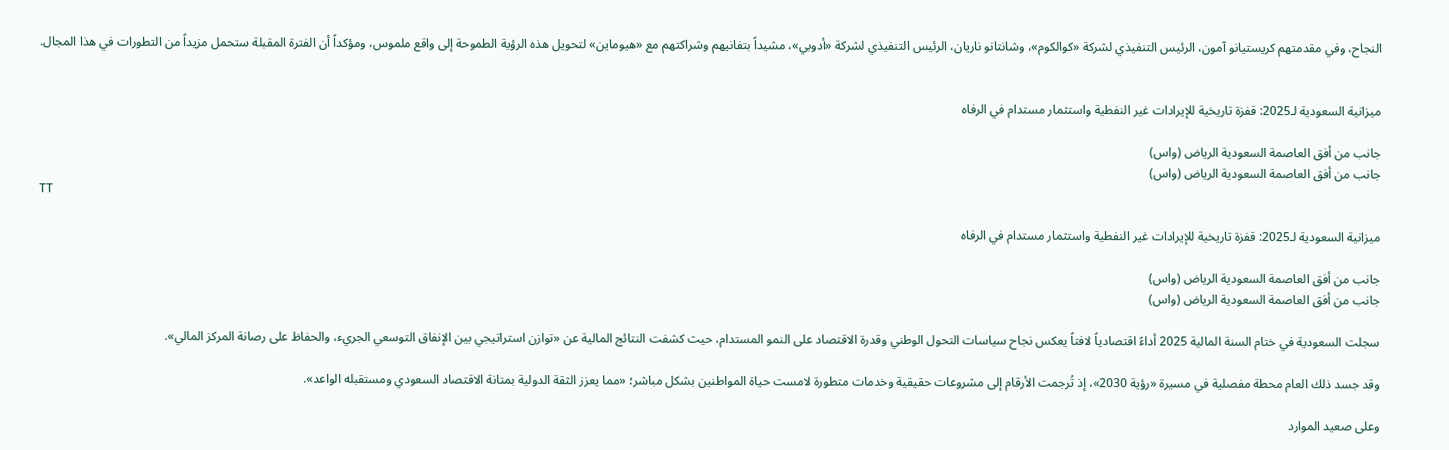النجاح، وفي مقدمتهم كريستيانو آمون، الرئيس التنفيذي لشركة «كوالكوم»، وشانتانو ناريان، الرئيس التنفيذي لشركة «أدوبي»، مشيداً بتفانيهم وشراكتهم مع «هيوماين» لتحويل هذه الرؤية الطموحة إلى واقع ملموس، ومؤكداً أن الفترة المقبلة ستحمل مزيداً من التطورات في هذا المجال.


ميزانية السعودية لـ2025: قفزة تاريخية للإيرادات غير النفطية واستثمار مستدام في الرفاه

جانب من أفق العاصمة السعودية الرياض (واس)
جانب من أفق العاصمة السعودية الرياض (واس)
TT

ميزانية السعودية لـ2025: قفزة تاريخية للإيرادات غير النفطية واستثمار مستدام في الرفاه

جانب من أفق العاصمة السعودية الرياض (واس)
جانب من أفق العاصمة السعودية الرياض (واس)

سجلت السعودية في ختام السنة المالية 2025 أداءً اقتصادياً لافتاً يعكس نجاح سياسات التحول الوطني وقدرة الاقتصاد على النمو المستدام، حيث كشفت النتائج المالية عن «توازن استراتيجي بين الإنفاق التوسعي الجريء، والحفاظ على رصانة المركز المالي».

وقد جسد ذلك العام محطة مفصلية في مسيرة «رؤية 2030»، إذ تُرجمت الأرقام إلى مشروعات حقيقية وخدمات متطورة لامست حياة المواطنين بشكل مباشر؛ «مما يعزز الثقة الدولية بمتانة الاقتصاد السعودي ومستقبله الواعد».

وعلى صعيد الموارد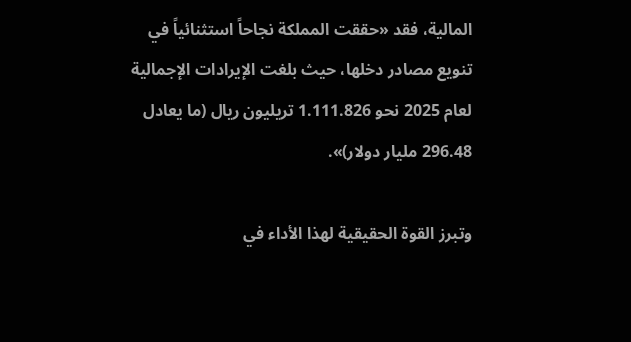المالية، فقد «حققت المملكة نجاحاً استثنائياً في تنويع مصادر دخلها، حيث بلغت الإيرادات الإجمالية لعام 2025 نحو 1.111.826 تريليون ريال (ما يعادل 296.48 مليار دولار)».

وتبرز القوة الحقيقية لهذا الأداء في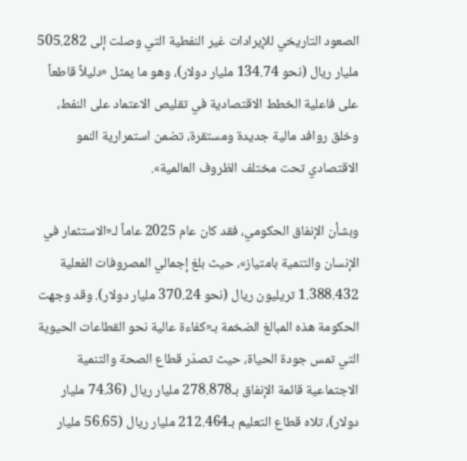الصعود التاريخي للإيرادات غير النفطية التي وصلت إلى 505.282 مليار ريال (نحو 134.74 مليار دولار)، وهو ما يمثل «دليلاً قاطعاً على فاعلية الخطط الاقتصادية في تقليص الاعتماد على النفط، وخلق روافد مالية جديدة ومستقرة، تضمن استمرارية النمو الاقتصادي تحت مختلف الظروف العالمية».

وبشأن الإنفاق الحكومي، فقد كان عام 2025 عاماً لـ«الاستثمار في الإنسان والتنمية بامتياز»، حيث بلغ إجمالي المصروفات الفعلية 1.388.432 تريليون ريال (نحو 370.24 مليار دولار). وقد وجهت الحكومة هذه المبالغ الضخمة بـ«كفاءة عالية نحو القطاعات الحيوية التي تمس جودة الحياة، حيث تصدّر قطاع الصحة والتنمية الاجتماعية قائمة الإنفاق بـ278.878 مليار ريال (74.36 مليار دولار)، تلاه قطاع التعليم بـ212.464 مليار ريال (56.65 مليار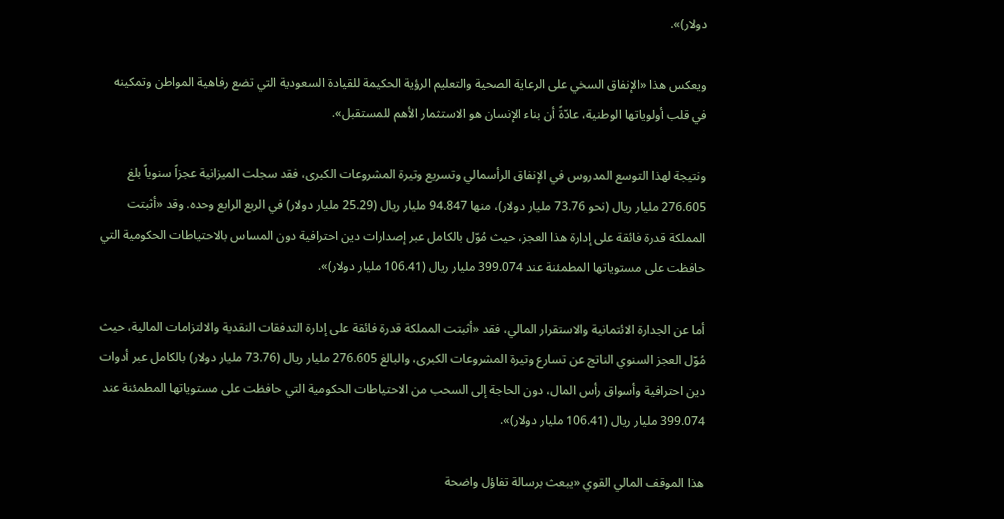دولار)».

ويعكس هذا «الإنفاق السخي على الرعاية الصحية والتعليم الرؤية الحكيمة للقيادة السعودية التي تضع رفاهية المواطن وتمكينه في قلب أولوياتها الوطنية، عادّةً أن بناء الإنسان هو الاستثمار الأهم للمستقبل».

ونتيجة لهذا التوسع المدروس في الإنفاق الرأسمالي وتسريع وتيرة المشروعات الكبرى، فقد سجلت الميزانية عجزاً سنوياً بلغ 276.605 مليار ريال (نحو 73.76 مليار دولار)، منها 94.847 مليار ريال (25.29 مليار دولار) في الربع الرابع وحده. وقد «أثبتت المملكة قدرة فائقة على إدارة هذا العجز، حيث مُوّل بالكامل عبر إصدارات دين احترافية دون المساس بالاحتياطات الحكومية التي حافظت على مستوياتها المطمئنة عند 399.074 مليار ريال (106.41 مليار دولار)».

أما عن الجدارة الائتمانية والاستقرار المالي، فقد «أثبتت المملكة قدرة فائقة على إدارة التدفقات النقدية والالتزامات المالية، حيث مُوّل العجز السنوي الناتج عن تسارع وتيرة المشروعات الكبرى، والبالغ 276.605 مليار ريال (73.76 مليار دولار) بالكامل عبر أدوات دين احترافية وأسواق رأس المال، دون الحاجة إلى السحب من الاحتياطات الحكومية التي حافظت على مستوياتها المطمئنة عند 399.074 مليار ريال (106.41 مليار دولار)».

هذا الموقف المالي القوي «يبعث برسالة تفاؤل واضحة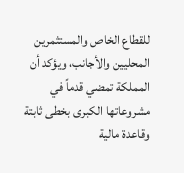للقطاع الخاص والمستثمرين المحليين والأجانب، ويؤكد أن المملكة تمضي قدماً في مشروعاتها الكبرى بخطى ثابتة وقاعدة مالية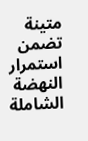متينة تضمن استمرار النهضة الشاملة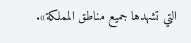التي تشهدها جميع مناطق المملكة».